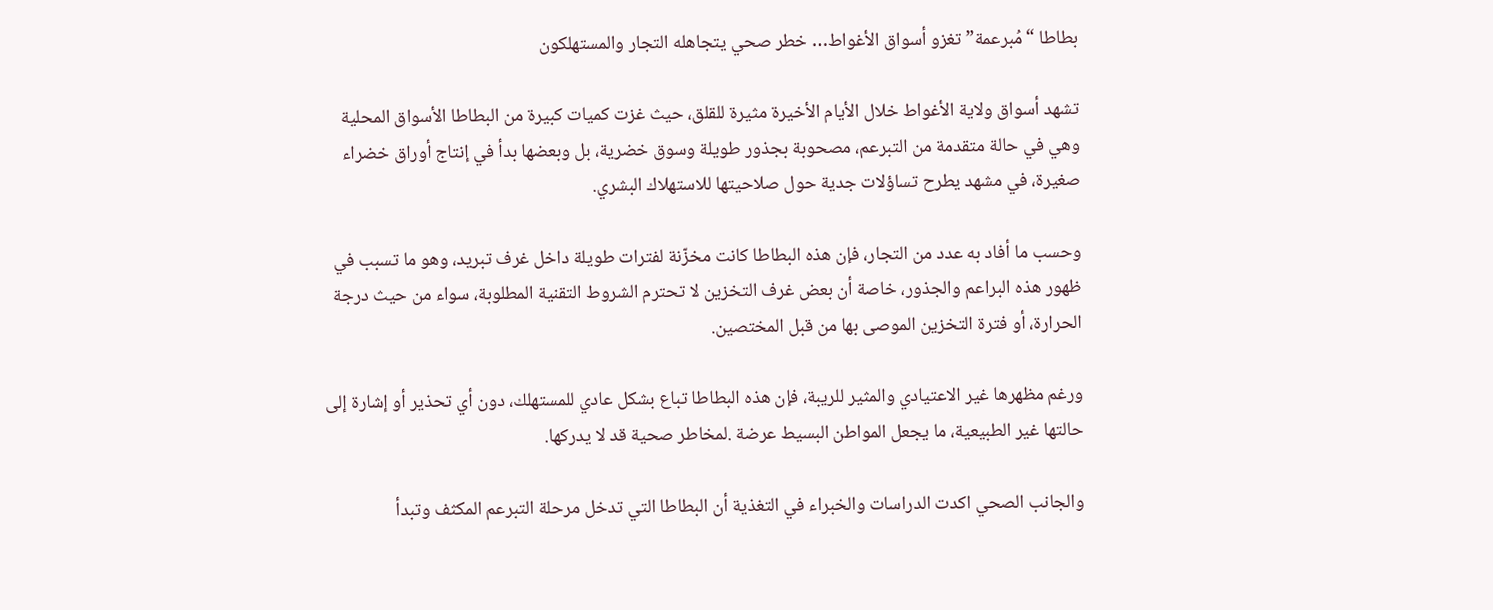بطاطا “مُبرعمة” تغزو أسواق الأغواط… خطر صحي يتجاهله التجار والمستهلكون

تشهد أسواق ولاية الأغواط خلال الأيام الأخيرة مثيرة للقلق، حيث غزت كميات كبيرة من البطاطا الأسواق المحلية وهي في حالة متقدمة من التبرعم، مصحوبة بجذور طويلة وسوق خضرية، بل وبعضها بدأ في إنتاج أوراق خضراء صغيرة، في مشهد يطرح تساؤلات جدية حول صلاحيتها للاستهلاك البشري.

وحسب ما أفاد به عدد من التجار، فإن هذه البطاطا كانت مخزّنة لفترات طويلة داخل غرف تبريد، وهو ما تسبب في ظهور هذه البراعم والجذور، خاصة أن بعض غرف التخزين لا تحترم الشروط التقنية المطلوبة، سواء من حيث درجة الحرارة، أو فترة التخزين الموصى بها من قبل المختصين.

ورغم مظهرها غير الاعتيادي والمثير للريبة، فإن هذه البطاطا تباع بشكل عادي للمستهلك، دون أي تحذير أو إشارة إلى حالتها غير الطبيعية، ما يجعل المواطن البسيط عرضة .لمخاطر صحية قد لا يدركها.

والجانب الصحي اكدت الدراسات والخبراء في التغذية أن البطاطا التي تدخل مرحلة التبرعم المكثف وتبدأ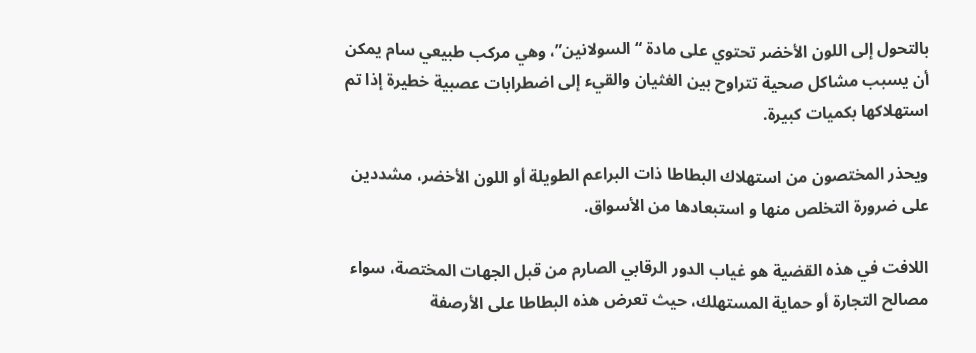بالتحول إلى اللون الأخضر تحتوي على مادة “السولانين”، وهي مركب طبيعي سام يمكن أن يسبب مشاكل صحية تتراوح بين الغثيان والقيء إلى اضطرابات عصبية خطيرة إذا تم استهلاكها بكميات كبيرة.

ويحذر المختصون من استهلاك البطاطا ذات البراعم الطويلة أو اللون الأخضر، مشددين على ضرورة التخلص منها و استبعادها من الأسواق.

اللافت في هذه القضية هو غياب الدور الرقابي الصارم من قبل الجهات المختصة، سواء مصالح التجارة أو حماية المستهلك، حيث تعرض هذه البطاطا على الأرصفة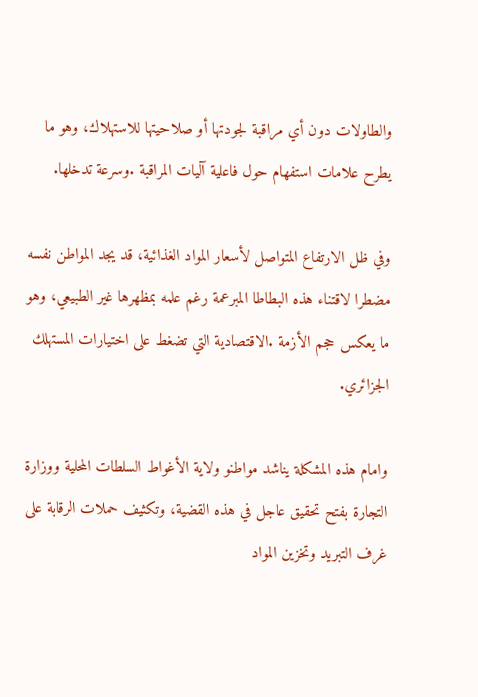والطاولات دون أي مراقبة لجودتها أو صلاحيتها للاستهلاك، وهو ما يطرح علامات استفهام حول فاعلية آليات المراقبة .وسرعة تدخلها.

وفي ظل الارتفاع المتواصل لأسعار المواد الغذائية، قد يجد المواطن نفسه مضطرا لاقتناء هذه البطاطا المبرعمة رغم علمه بمظهرها غير الطبيعي، وهو ما يعكس حجم الأزمة .الاقتصادية التي تضغط على اختيارات المستهلك الجزائري.

وامام هذه المشكلة يناشد مواطنو ولاية الأغواط السلطات المحلية ووزارة التجارة بفتح تحقيق عاجل في هذه القضية، وتكثيف حملات الرقابة على غرف التبريد وتخزين المواد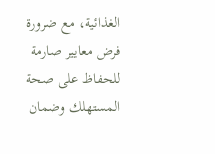الغذائية، مع ضرورة فرض معايير صارمة للحفاظ على صحة المستهلك وضمان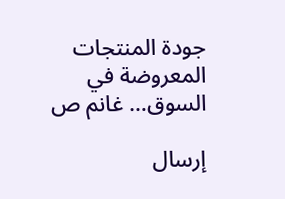جودة المنتجات المعروضة في السوق… غانم ص

إرسال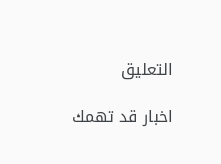التعليق

اخبار قد تهمك